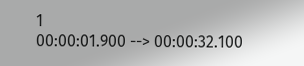1
00:00:01.900 --> 00:00:32.100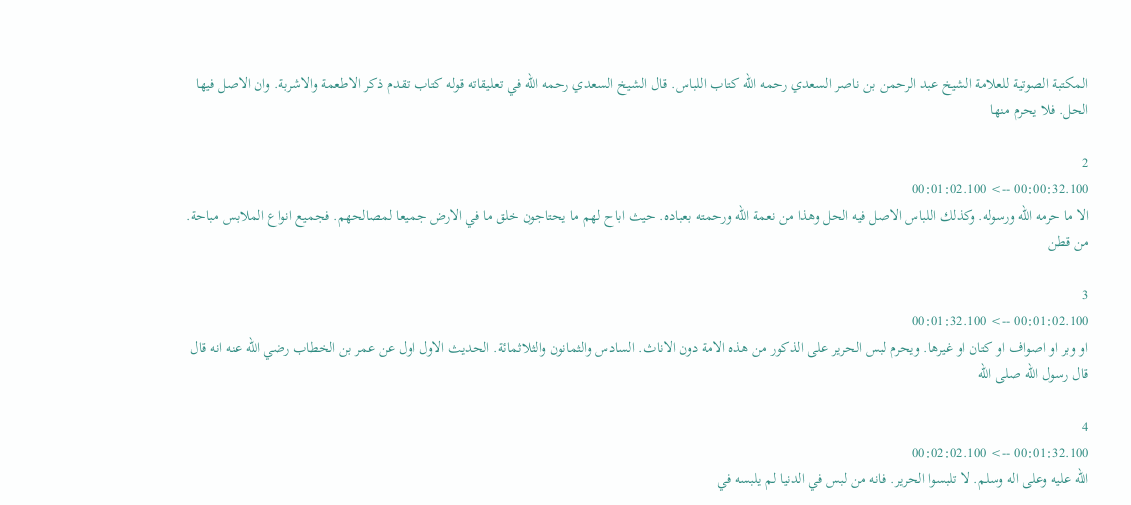المكتبة الصوتية للعلامة الشيخ عبد الرحمن بن ناصر السعدي رحمه الله كتاب اللباس. قال الشيخ السعدي رحمه الله في تعليقاته قوله كتاب تقدم ذكر الاطعمة والاشربة. وان الاصل فيها الحل. فلا يحرم منها

2
00:00:32.100 --> 00:01:02.100
الا ما حرمه الله ورسوله. وكذلك اللباس الاصل فيه الحل وهذا من نعمة الله ورحمته بعباده. حيث اباح لهم ما يحتاجون خلق ما في الارض جميعا لمصالحهم. فجميع انواع الملابس مباحة. من قطن

3
00:01:02.100 --> 00:01:32.100
او وبر او اصواف او كتان او غيرها. ويحرم لبس الحرير على الذكور من هذه الامة دون الاناث. السادس والثمانون والثلاثمائة. الحديث الاول اول عن عمر بن الخطاب رضي الله عنه انه قال قال رسول الله صلى الله

4
00:01:32.100 --> 00:02:02.100
الله عليه وعلى اله وسلم. لا تلبسوا الحرير. فانه من لبس في الدنيا لم يلبسه في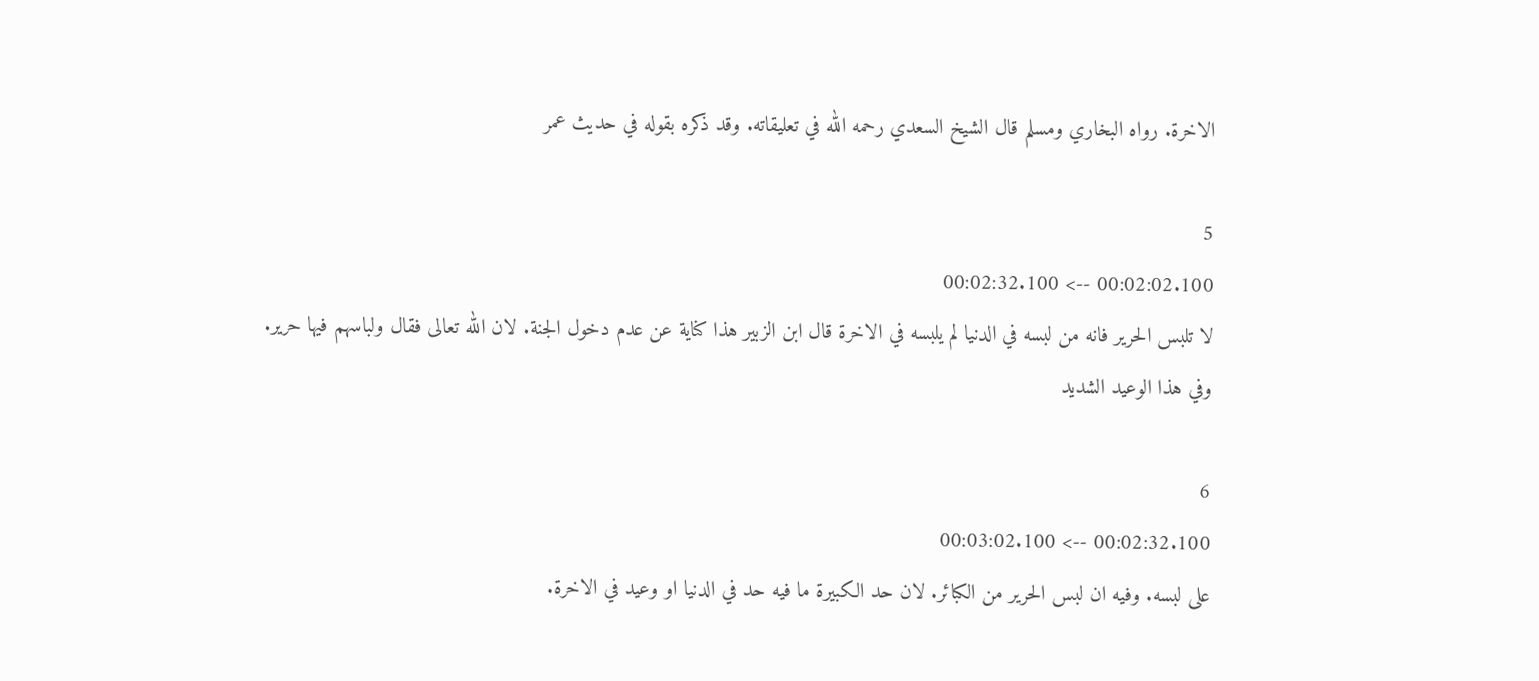الاخرة. رواه البخاري ومسلم قال الشيخ السعدي رحمه الله في تعليقاته. وقد ذكره بقوله في حديث عمر

5
00:02:02.100 --> 00:02:32.100
لا تلبس الحرير فانه من لبسه في الدنيا لم يلبسه في الاخرة قال ابن الزبير هذا كناية عن عدم دخول الجنة. لان الله تعالى فقال ولباسهم فيها حرير. وفي هذا الوعيد الشديد

6
00:02:32.100 --> 00:03:02.100
على لبسه. وفيه ان لبس الحرير من الكبائر. لان حد الكبيرة ما فيه حد في الدنيا او وعيد في الاخرة.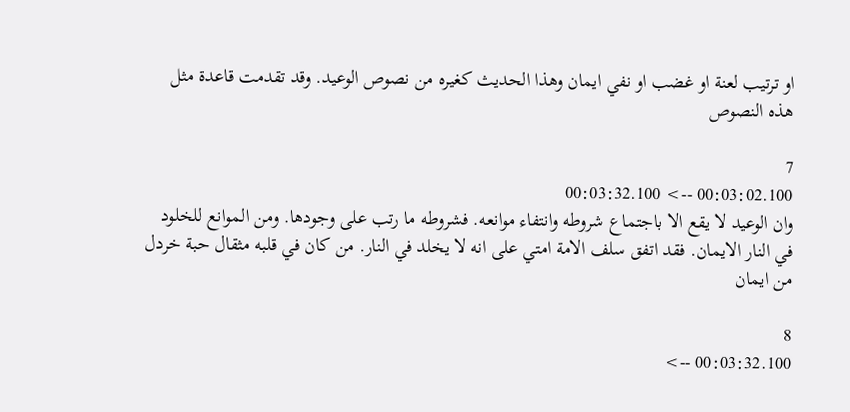او ترتيب لعنة او غضب او نفي ايمان وهذا الحديث كغيره من نصوص الوعيد. وقد تقدمت قاعدة مثل هذه النصوص

7
00:03:02.100 --> 00:03:32.100
وان الوعيد لا يقع الا باجتماع شروطه وانتفاء موانعه. فشروطه ما رتب على وجودها. ومن الموانع للخلود في النار الايمان. فقد اتفق سلف الامة امتي على انه لا يخلد في النار. من كان في قلبه مثقال حبة خردل من ايمان

8
00:03:32.100 -->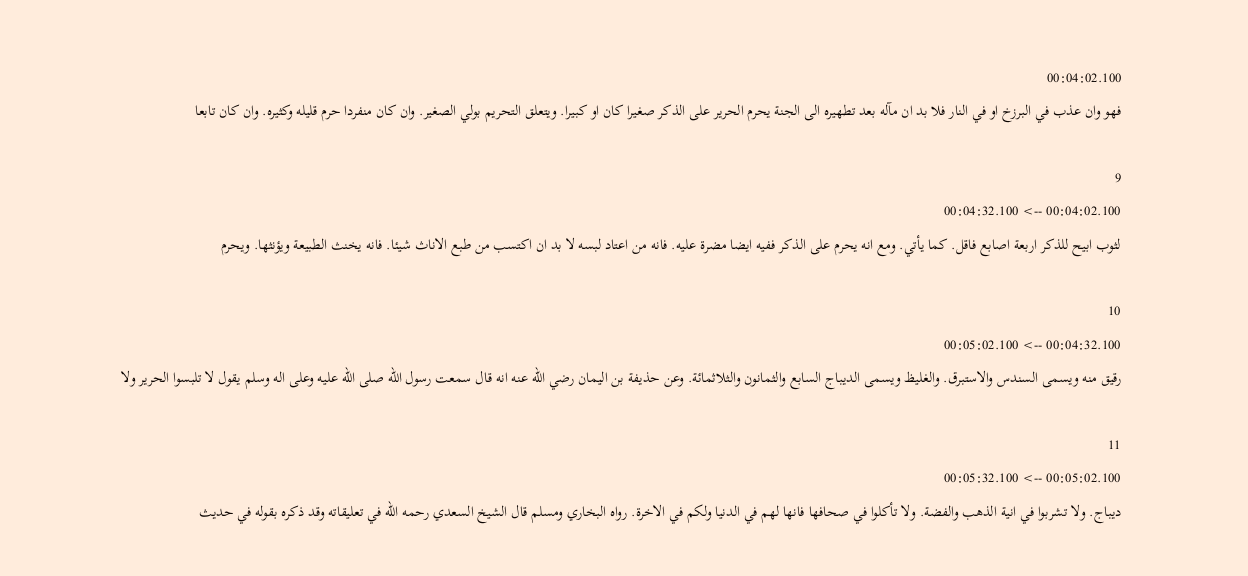00:04:02.100
فهو وان عذب في البرزخ او في النار فلا بد ان مآله بعد تطهيره الى الجنة يحرم الحرير على الذكر صغيرا كان او كبيرا. ويتعلق التحريم بولي الصغير. وان كان منفردا حرم قليله وكثيره. وان كان تابعا

9
00:04:02.100 --> 00:04:32.100
لثوب ابيح للذكر اربعة اصابع فاقل. كما يأتي. ومع انه يحرم على الذكر ففيه ايضا مضرة عليه. فانه من اعتاد لبسه لا بد ان اكتسب من طبع الاناث شيئا. فانه يخنث الطبيعة ويؤنثها. ويحرم

10
00:04:32.100 --> 00:05:02.100
رقيق منه ويسمى السندس والاستبرق. والغليظ ويسمى الديباج السابع والثمانون والثلاثمائة. وعن حذيفة بن اليمان رضي الله عنه انه قال سمعت رسول الله صلى الله عليه وعلى اله وسلم يقول لا تلبسوا الحرير ولا

11
00:05:02.100 --> 00:05:32.100
ديباج. ولا تشربوا في انية الذهب والفضة. ولا تأكلوا في صحافها فانها لهم في الدنيا ولكم في الاخرة. رواه البخاري ومسلم قال الشيخ السعدي رحمه الله في تعليقاته وقد ذكره بقوله في حديث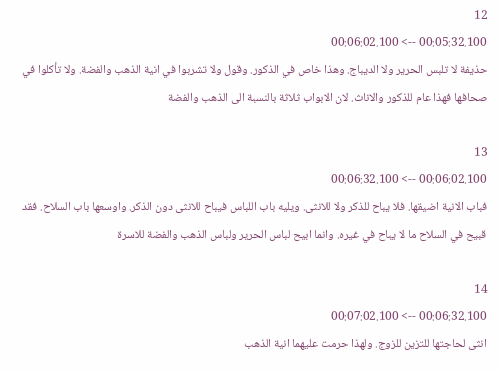12
00:05:32.100 --> 00:06:02.100
حذيفة لا تلبس الحرير ولا الديباج. وهذا خاص في الذكور. وقول ولا تشربوا في انية الذهب والفضة. ولا تأكلوا في صحافها فهذا عام للذكور والاناث. لان الابواب ثلاثة بالنسبة الى الذهب والفضة

13
00:06:02.100 --> 00:06:32.100
فباب الانية اضيقها. فلا يباح للذكر ولا للانثى. ويليه باب اللباس فيباح للانثى دون الذكر. واوسعها باب السلاح. فقد قبيح في السلاح ما لا يباح في غيره. وانما ابيح لباس الحرير ولباس الذهب والفضة للاسرة

14
00:06:32.100 --> 00:07:02.100
انثى لحاجتها للتزين للزوج. ولهذا حرمت عليهما انية الذهب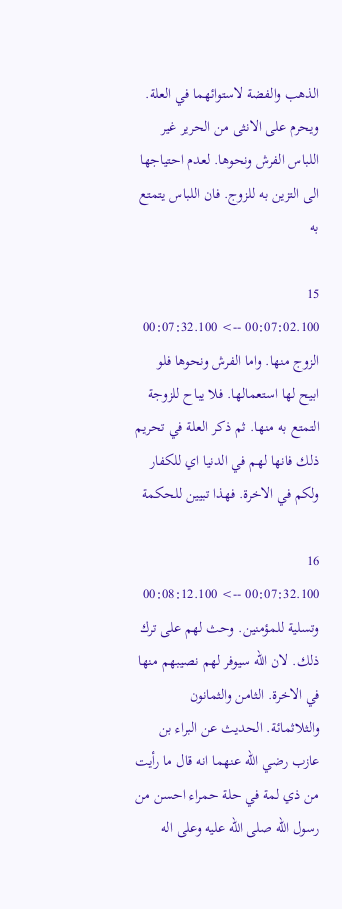الذهب والفضة لاستوائهما في العلة. ويحرم على الانثى من الحرير غير اللباس الفرش ونحوها. لعدم احتياجها الى التزين به للزوج. فان اللباس يتمتع به

15
00:07:02.100 --> 00:07:32.100
الزوج منها. واما الفرش ونحوها فلو ابيح لها استعمالها. فلا يباح للزوجة التمتع به منها. ثم ذكر العلة في تحريم ذلك فانها لهم في الدنيا اي للكفار ولكم في الاخرة. فهذا تبيين للحكمة

16
00:07:32.100 --> 00:08:12.100
وتسلية للمؤمنين. وحث لهم على ترك ذلك. لان الله سيوفر لهم نصيبهم منها في الاخرة. الثامن والثمانون والثلاثمائة. الحديث عن البراء بن عازب رضي الله عنهما انه قال ما رأيت من ذي لمة في حلة حمراء احسن من رسول الله صلى الله عليه وعلى اله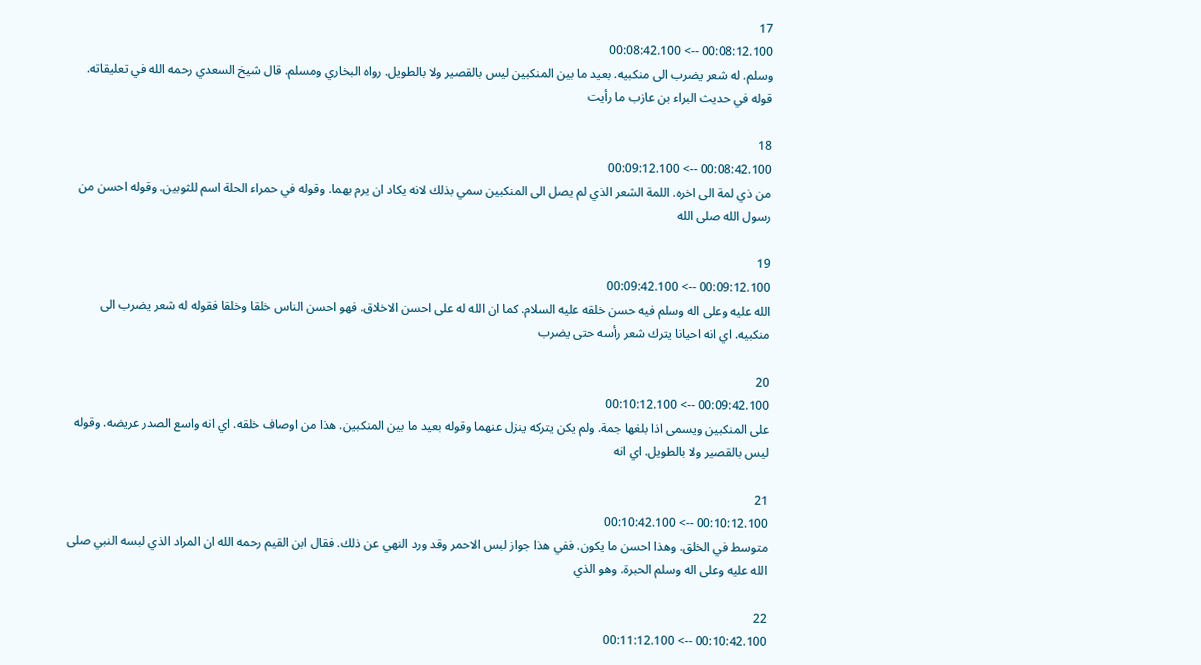17
00:08:12.100 --> 00:08:42.100
وسلم. له شعر يضرب الى منكبيه. بعيد ما بين المنكبين ليس بالقصير ولا بالطويل. رواه البخاري ومسلم. قال شيخ السعدي رحمه الله في تعليقاته. قوله في حديث البراء بن عازب ما رأيت

18
00:08:42.100 --> 00:09:12.100
من ذي لمة الى اخره. اللمة الشعر الذي لم يصل الى المنكبين سمي بذلك لانه يكاد ان يرم بهما. وقوله في حمراء الحلة اسم للثوبين. وقوله احسن من رسول الله صلى الله

19
00:09:12.100 --> 00:09:42.100
الله عليه وعلى اله وسلم فيه حسن خلقه عليه السلام. كما ان الله له على احسن الاخلاق. فهو احسن الناس خلقا وخلقا فقوله له شعر يضرب الى منكبيه. اي انه احيانا يترك شعر رأسه حتى يضرب

20
00:09:42.100 --> 00:10:12.100
على المنكبين ويسمى اذا بلغها جمة. ولم يكن يتركه ينزل عنهما وقوله بعيد ما بين المنكبين. هذا من اوصاف خلقه. اي انه واسع الصدر عريضه. وقوله ليس بالقصير ولا بالطويل. اي انه

21
00:10:12.100 --> 00:10:42.100
متوسط في الخلق. وهذا احسن ما يكون. ففي هذا جواز لبس الاحمر وقد ورد النهي عن ذلك. فقال ابن القيم رحمه الله ان المراد الذي لبسه النبي صلى الله عليه وعلى اله وسلم الحبرة. وهو الذي

22
00:10:42.100 --> 00:11:12.100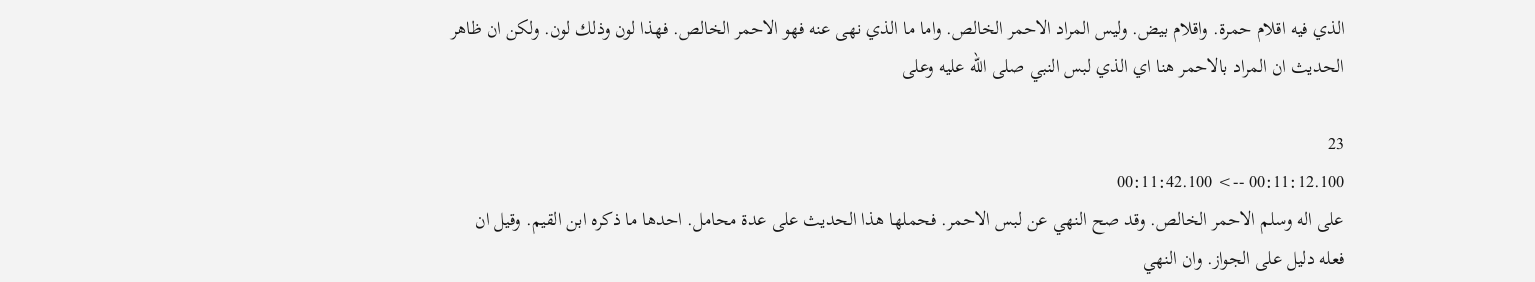الذي فيه اقلام حمرة. واقلام بيض. وليس المراد الاحمر الخالص. واما ما الذي نهى عنه فهو الاحمر الخالص. فهذا لون وذلك لون. ولكن ان ظاهر الحديث ان المراد بالاحمر هنا اي الذي لبس النبي صلى الله عليه وعلى

23
00:11:12.100 --> 00:11:42.100
على اله وسلم الاحمر الخالص. وقد صح النهي عن لبس الاحمر. فحملها هذا الحديث على عدة محامل. احدها ما ذكره ابن القيم. وقيل ان فعله دليل على الجواز. وان النهي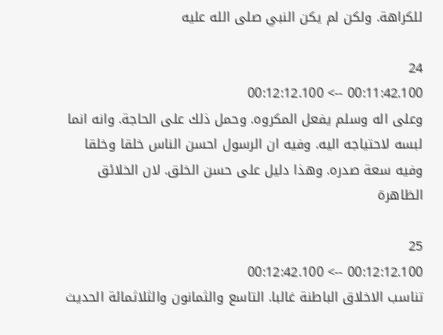للكراهة. ولكن لم يكن النبي صلى الله عليه

24
00:11:42.100 --> 00:12:12.100
وعلى اله وسلم يفعل المكروه. وحمل ذلك على الحاجة. وانه انما لبسه لاحتياجه اليه. وفيه ان الرسول احسن الناس خلقا وخلقا وفيه سعة صدره. وهذا دليل على حسن الخلق. لان الخلائق الظاهرة

25
00:12:12.100 --> 00:12:42.100
تناسب الاخلاق الباطنة غالبا. التاسع والثمانون والثلاثمائة الحديث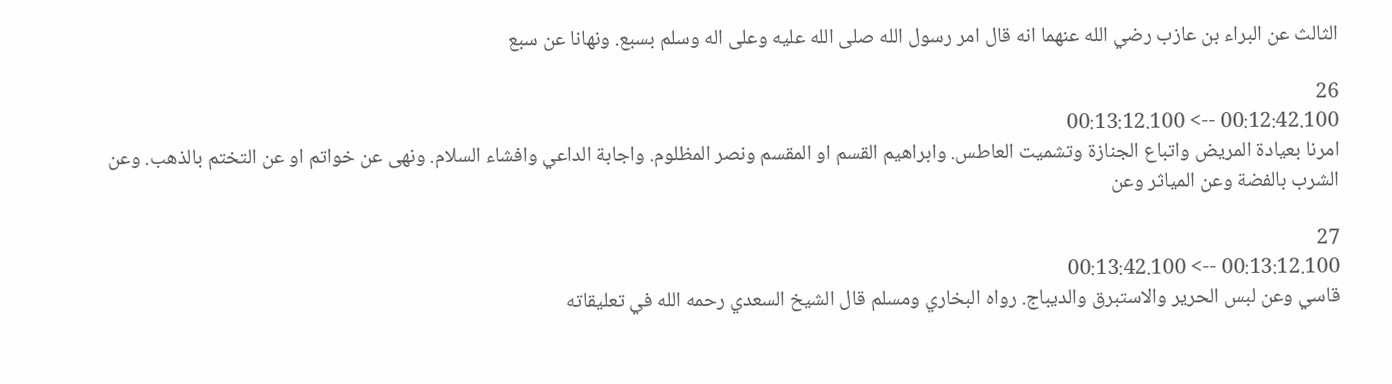الثالث عن البراء بن عازب رضي الله عنهما انه قال امر رسول الله صلى الله عليه وعلى اله وسلم بسبع. ونهانا عن سبع

26
00:12:42.100 --> 00:13:12.100
امرنا بعيادة المريض واتباع الجنازة وتشميت العاطس. وابراهيم القسم او المقسم ونصر المظلوم. واجابة الداعي وافشاء السلام. ونهى عن خواتم او عن التختم بالذهب. وعن الشرب بالفضة وعن المياثر وعن

27
00:13:12.100 --> 00:13:42.100
قاسي وعن لبس الحرير والاستبرق والديباج. رواه البخاري ومسلم قال الشيخ السعدي رحمه الله في تعليقاته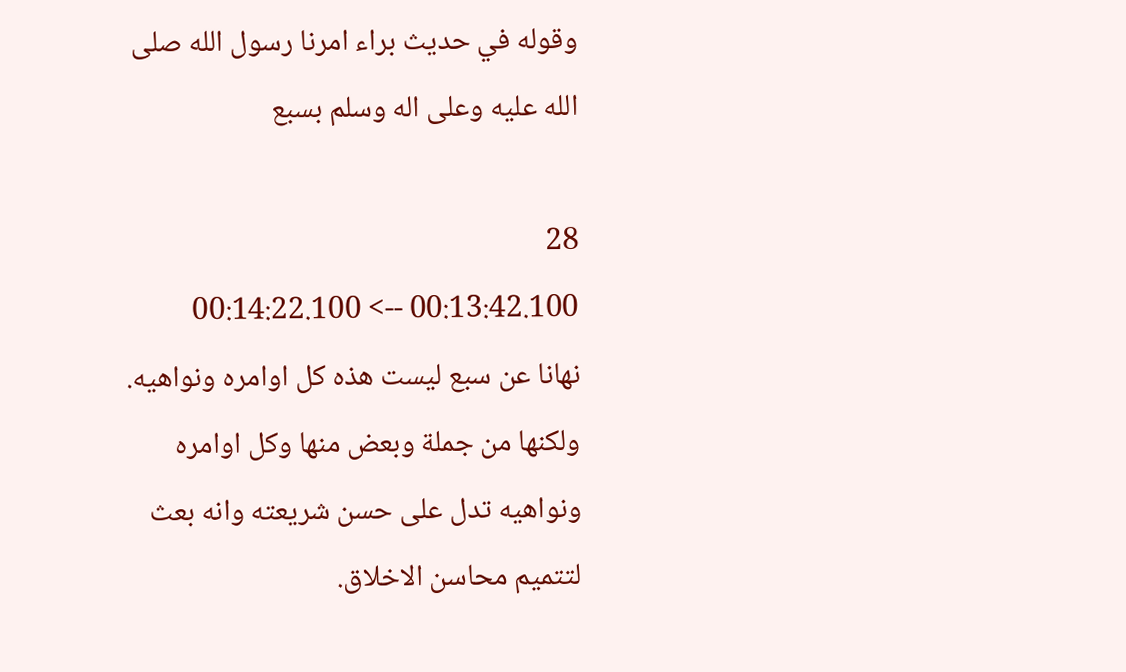وقوله في حديث براء امرنا رسول الله صلى الله عليه وعلى اله وسلم بسبع

28
00:13:42.100 --> 00:14:22.100
نهانا عن سبع ليست هذه كل اوامره ونواهيه. ولكنها من جملة وبعض منها وكل اوامره ونواهيه تدل على حسن شريعته وانه بعث لتتميم محاسن الاخلاق.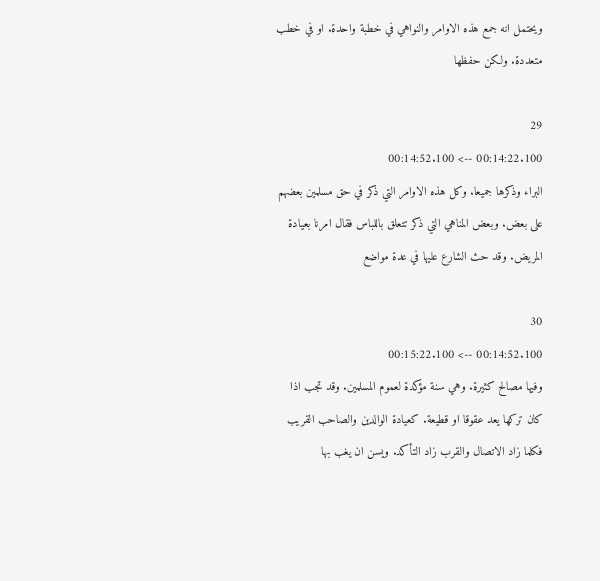ويحتمل انه جمع هذه الاوامر والنواهي في خطبة واحدة. او في خطب متعددة. ولكن حفظها

29
00:14:22.100 --> 00:14:52.100
البراء وذكرها جميعا. وكل هذه الاوامر التي ذكر في حق مسلمين بعضهم على بعض. وبعض المناهي التي ذكر تتعلق باللباس فقال امرنا بعيادة المريض. وقد حث الشارع عليها في عدة مواضع

30
00:14:52.100 --> 00:15:22.100
وفيها مصالح كثيرة. وهي سنة مؤكدة لعموم المسلمين. وقد تجب اذا كان تركها يعد عقوقا او قطيعة. كعيادة الوالدين والصاحب القريب فكلما زاد الاتصال والقرب زاد التأكد. ويسن ان يغب بها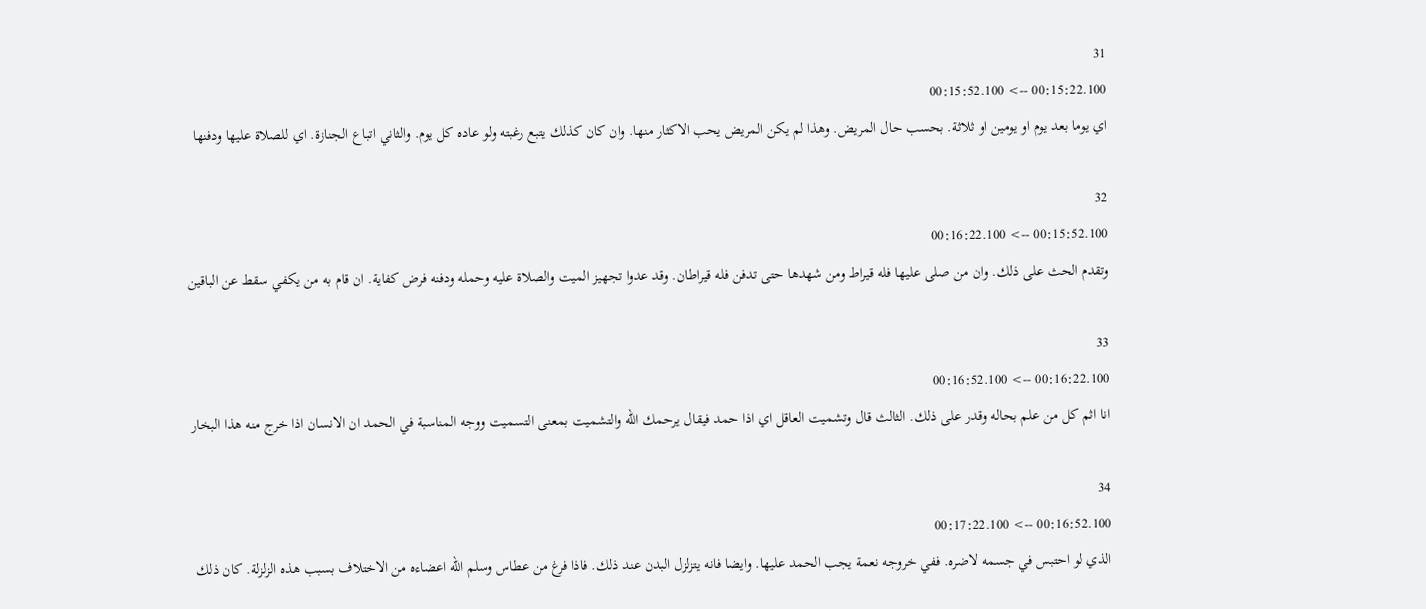31
00:15:22.100 --> 00:15:52.100
اي يوما بعد يوم او يومين او ثلاثة. بحسب حال المريض. وهذا لم يكن المريض يحب الاكثار منها. وان كان كذلك يتبع رغبته ولو عاده كل يوم. والثاني اتباع الجنازة. اي للصلاة عليها ودفنها

32
00:15:52.100 --> 00:16:22.100
وتقدم الحث على ذلك. وان من صلى عليها فله قيراط ومن شهدها حتى تدفن فله قيراطان. وقد عدوا تجهيز الميت والصلاة عليه وحمله ودفنه فرض كفاية. ان قام به من يكفي سقط عن الباقين

33
00:16:22.100 --> 00:16:52.100
انا اثم كل من علم بحاله وقدر على ذلك. الثالث قال وتشميت العاقل اي اذا حمد فيقال يرحمك الله والتشميت بمعنى التسميت ووجه المناسبة في الحمد ان الانسان اذا خرج منه هذا البخار

34
00:16:52.100 --> 00:17:22.100
الذي لو احتبس في جسمه لاضره. ففي خروجه نعمة يجب الحمد عليها. وايضا فانه يتزلزل البدن عند ذلك. فاذا فرغ من عطاس وسلم الله اعضاءه من الاختلاف بسبب هذه الزلزلة. كان ذلك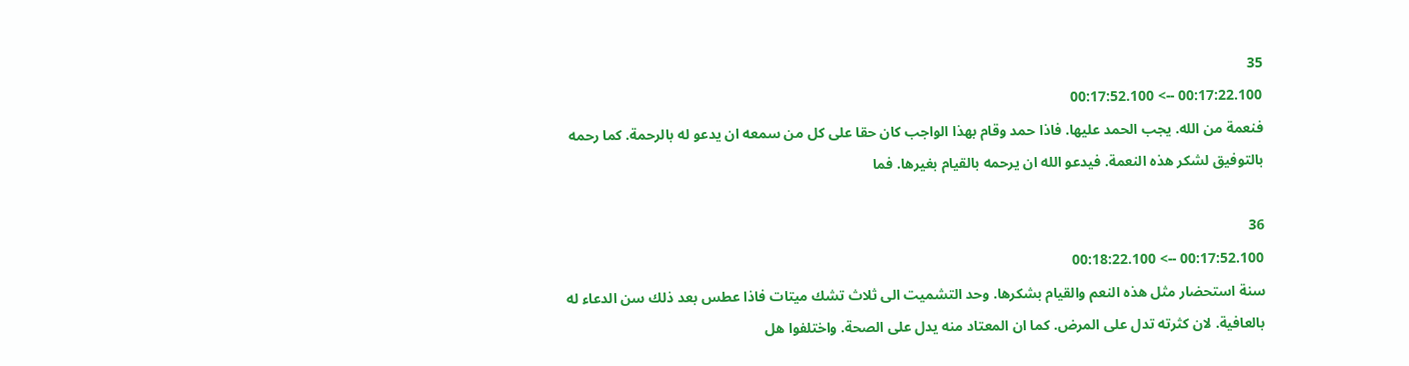35
00:17:22.100 --> 00:17:52.100
فنعمة من الله. يجب الحمد عليها. فاذا حمد وقام بهذا الواجب كان حقا على كل من سمعه ان يدعو له بالرحمة. كما رحمه بالتوفيق لشكر هذه النعمة. فيدعو الله ان يرحمه بالقيام بغيرها. فما

36
00:17:52.100 --> 00:18:22.100
سنة استحضار مثل هذه النعم والقيام بشكرها. وحد التشميت الى ثلاث تشك ميتات فاذا عطس بعد ذلك سن الدعاء له بالعافية. لان كثرته تدل على المرض. كما ان المعتاد منه يدل على الصحة. واختلفوا هل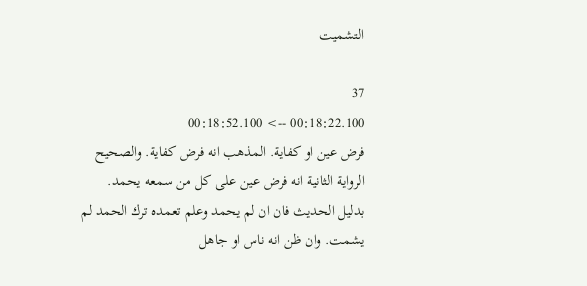التشميت

37
00:18:22.100 --> 00:18:52.100
فرض عين او كفاية. المذهب انه فرض كفاية. والصحيح الرواية الثانية انه فرض عين على كل من سمعه يحمد. بدليل الحديث فان ان لم يحمد وعلم تعمده ترك الحمد لم يشمت. وان ظن انه ناس او جاهل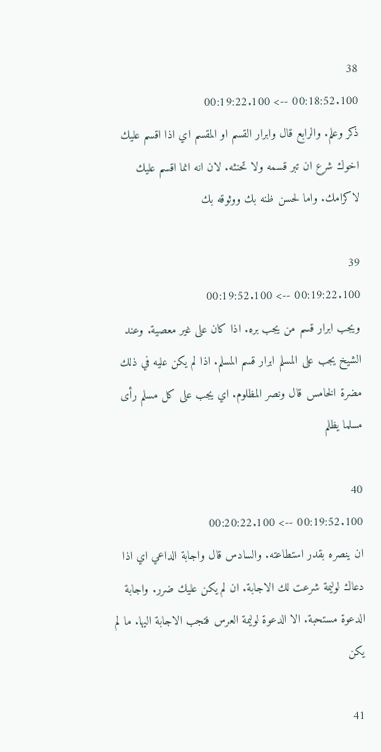38
00:18:52.100 --> 00:19:22.100
ذكر وعلم. والرابع قال وابرار القسم او المقسم اي اذا اقسم عليك اخوك شرع ان تبر قسمه ولا تحنثه. لان انه انما اقسم عليك لاكرامك. واما لحسن ظنه بك ووثوقه بك

39
00:19:22.100 --> 00:19:52.100
ويجب ابرار قسم من يجب بره. اذا كان على غير معصية. وعند الشيخ يجب على المسلم ابرار قسم المسلم. اذا لم يكن عليه في ذلك مضرة الخامس قال ونصر المظلوم. اي يجب على كل مسلم رأى مسلما يظلم

40
00:19:52.100 --> 00:20:22.100
ان ينصره بقدر استطاعته. والسادس قال واجابة الداعي اي اذا دعاك لوليمة شرعت لك الاجابة. ان لم يكن عليك ضرر. واجابة الدعوة مستحبة. الا الدعوة لوليمة العرس فتجب الاجابة اليها. ما لم يكن

41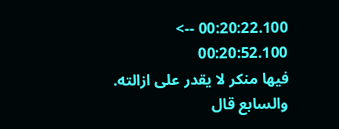00:20:22.100 --> 00:20:52.100
فيها منكر لا يقدر على ازالته. والسابع قال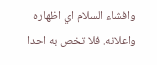وافشاء السلام اي اظهاره واعلانه. فلا تخص به احدا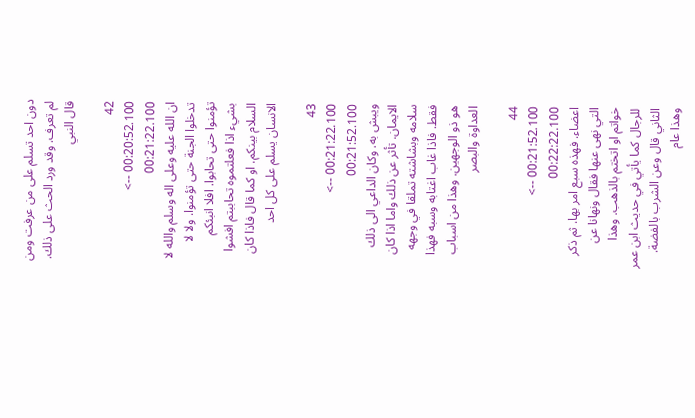دون احد تسلم على من عرفت ومن لم تعرف. وقد ورد الحث على ذلك. قال النبي

42
00:20:52.100 --> 00:21:22.100
ان الله عليه وعلى اله وسلم والله لا تدخلوا الجنة حتى تؤمنوا. ولا لا تؤمنوا حتى تحابوا. افلا انبئكم بشيء اذا فعلتموه تحاببتم افشوا السلام بينكم. او كما قال فاذا كان الانسان يسلم على كل احد

43
00:21:22.100 --> 00:21:52.100
ويبش به. وكان الداعي الى ذلك الايمان. تأثر عن ذلك واما اذا كان سلامه وبشاشته تملقا في وجهه فقط. فاذا غاب اغتابه وسبه فهذا هو ذو الوجهين. وهذا من اسباب العداوة والبصر

44
00:21:52.100 --> 00:22:22.100
اعضاء. فهذه سبع امر بها. ثم ذكر التي نهى عنها فقال ونهانا عن خواتم او اتختم بالذهب. وهذا للرجال كما يأتي في حديث ابن عمر الثاني قال وعن الشرب بالفضة. وهذا عام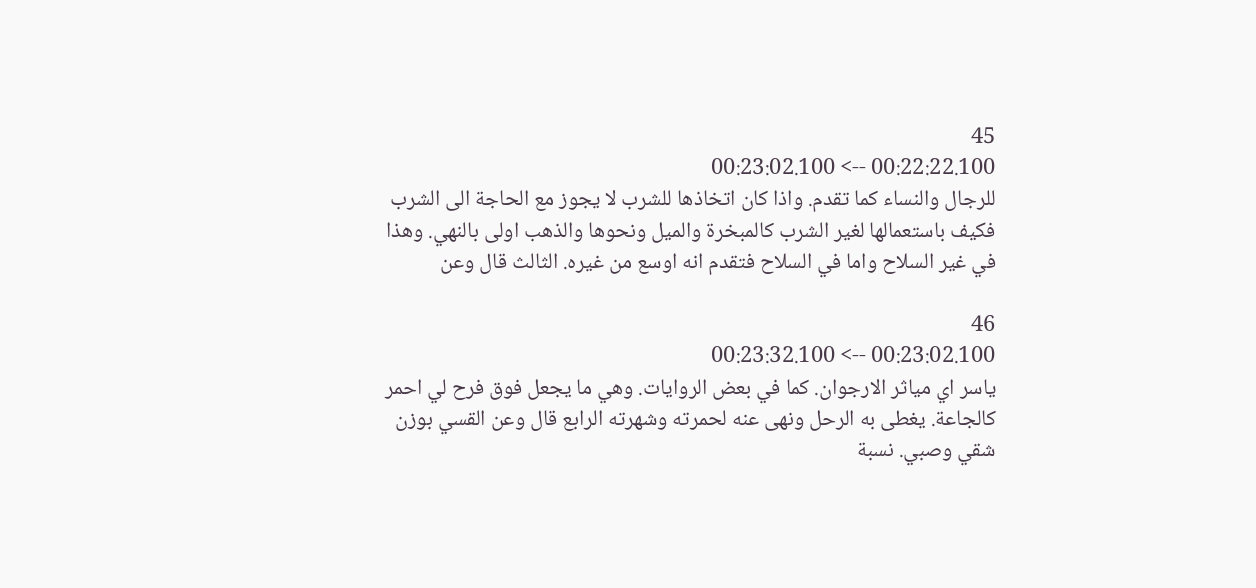45
00:22:22.100 --> 00:23:02.100
للرجال والنساء كما تقدم. واذا كان اتخاذها للشرب لا يجوز مع الحاجة الى الشرب فكيف باستعمالها لغير الشرب كالمبخرة والميل ونحوها والذهب اولى بالنهي. وهذا في غير السلاح واما في السلاح فتقدم انه اوسع من غيره. الثالث قال وعن

46
00:23:02.100 --> 00:23:32.100
ياسر اي مياثر الارجوان. كما في بعض الروايات. وهي ما يجعل فوق فرح لي احمر كالجاعة. يغطى به الرحل ونهى عنه لحمرته وشهرته الرابع قال وعن القسي بوزن شقي وصبي. نسبة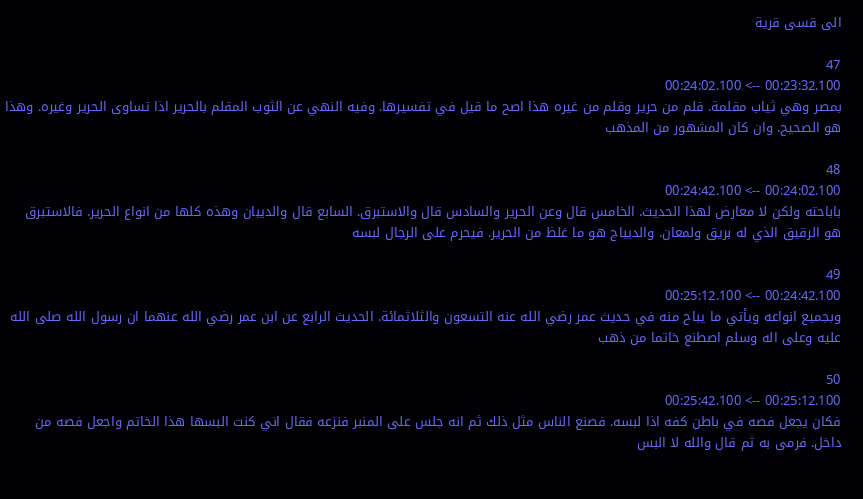الى قسى قرية

47
00:23:32.100 --> 00:24:02.100
بمصر وهي ثياب مقلمة. قلم من حرير وقلم من غيره هذا اصح ما قيل في تفسيرها. وفيه النهي عن الثوب المقلم بالحرير اذا تساوى الحرير وغيره. وهذا هو الصحيح. وان كان المشهور من المذهب

48
00:24:02.100 --> 00:24:42.100
باباحته ولكن لا معارض لهذا الحديث. الخامس قال وعن الحرير والسادس قال والاستبرق. السابع قال والديبان وهذه كلها من انواع الحرير. فالاستبرق هو الرقيق الذي له بريق ولمعان. والديباج هو ما غلظ من الحرير. فيحرم على الرجال لبسه

49
00:24:42.100 --> 00:25:12.100
وبجميع انواعه ويأتي ما يباح منه في حديث عمر رضي الله عنه التسعون والثلاثمائة. الحديث الرابع عن ابن عمر رضي الله عنهما ان رسول الله صلى الله عليه وعلى اله وسلم اصطنع خاتما من ذهب

50
00:25:12.100 --> 00:25:42.100
فكان يجعل فصه في باطن كفه اذا لبسه. فصنع الناس مثل ذلك ثم انه جلس على المنبر فنزعه فقال اني كنت البسها هذا الخاتم واجعل فصه من داخل. فرمى به ثم قال والله لا البس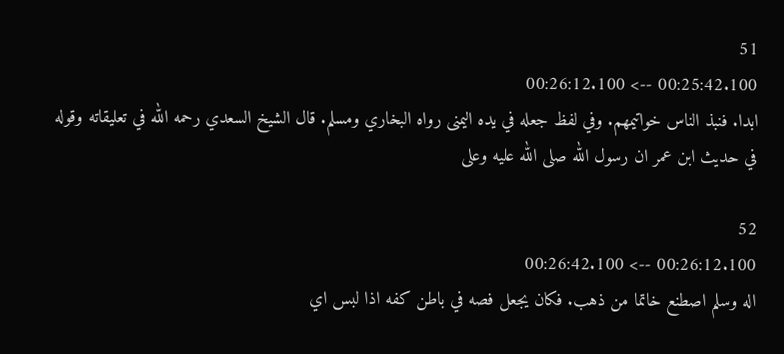51
00:25:42.100 --> 00:26:12.100
ابدا. فنبذ الناس خواتيمهم. وفي لفظ جعله في يده اليمنى رواه البخاري ومسلم. قال الشيخ السعدي رحمه الله في تعليقاته وقوله في حديث ابن عمر ان رسول الله صلى الله عليه وعلى

52
00:26:12.100 --> 00:26:42.100
اله وسلم اصطنع خاتما من ذهب. فكان يجعل فصه في باطن كفه اذا لبس اي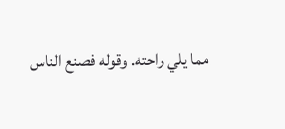مما يلي راحته. وقوله فصنع الناس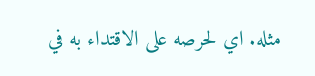مثله. اي لحرصه على الاقتداء به في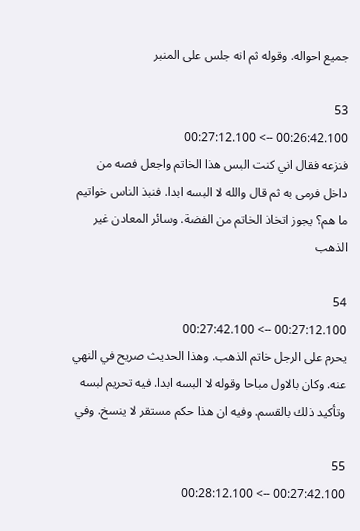جميع احواله. وقوله ثم انه جلس على المنبر

53
00:26:42.100 --> 00:27:12.100
فنزعه فقال اني كنت البس هذا الخاتم واجعل فصه من داخل فرمى به ثم قال والله لا البسه ابدا. فنبذ الناس خواتيم ما هم؟ يجوز اتخاذ الخاتم من الفضة. وسائر المعادن غير الذهب

54
00:27:12.100 --> 00:27:42.100
يحرم على الرجل خاتم الذهب. وهذا الحديث صريح في النهي عنه. وكان بالاول مباحا وقوله لا البسه ابدا. فيه تحريم لبسه وتأكيد ذلك بالقسم. وفيه ان هذا حكم مستقر لا ينسخ. وفي

55
00:27:42.100 --> 00:28:12.100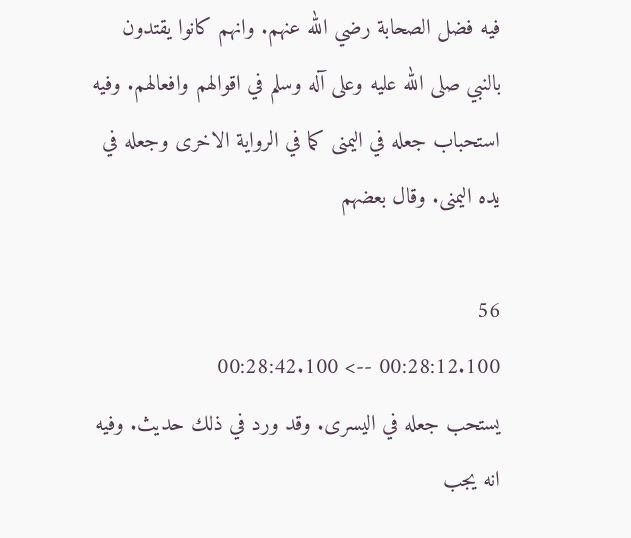فيه فضل الصحابة رضي الله عنهم. وانهم كانوا يقتدون بالنبي صلى الله عليه وعلى آله وسلم في اقوالهم وافعالهم. وفيه استحباب جعله في اليمنى كما في الرواية الاخرى وجعله في يده اليمنى. وقال بعضهم

56
00:28:12.100 --> 00:28:42.100
يستحب جعله في اليسرى. وقد ورد في ذلك حديث. وفيه انه يجب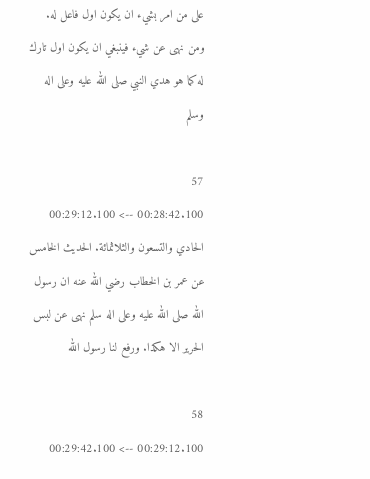على من امر بشيء ان يكون اول فاعل له. ومن نهى عن شيء فينبغي ان يكون اول تارك له كما هو هدي النبي صلى الله عليه وعلى اله وسلم

57
00:28:42.100 --> 00:29:12.100
الحادي والتسعون والثلاثمائة. الحديث الخامس عن عمر بن الخطاب رضي الله عنه ان رسول الله صلى الله عليه وعلى اله سلم نهى عن لبس الحرير الا هكذا. ورفع لنا رسول الله

58
00:29:12.100 --> 00:29:42.100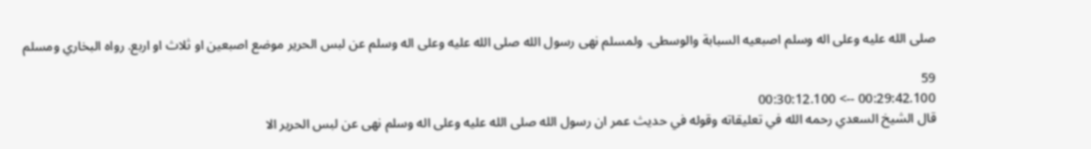صلى الله عليه وعلى اله وسلم اصبعيه السبابة والوسطى. ولمسلم نهى رسول الله صلى الله عليه وعلى اله وسلم عن لبس الحرير موضع اصبعين او ثلاث او اربع. رواه البخاري ومسلم

59
00:29:42.100 --> 00:30:12.100
قال الشيخ السعدي رحمه الله في تعليقاته وقوله في حديث عمر ان رسول الله صلى الله عليه وعلى اله وسلم نهى عن لبس الحرير الا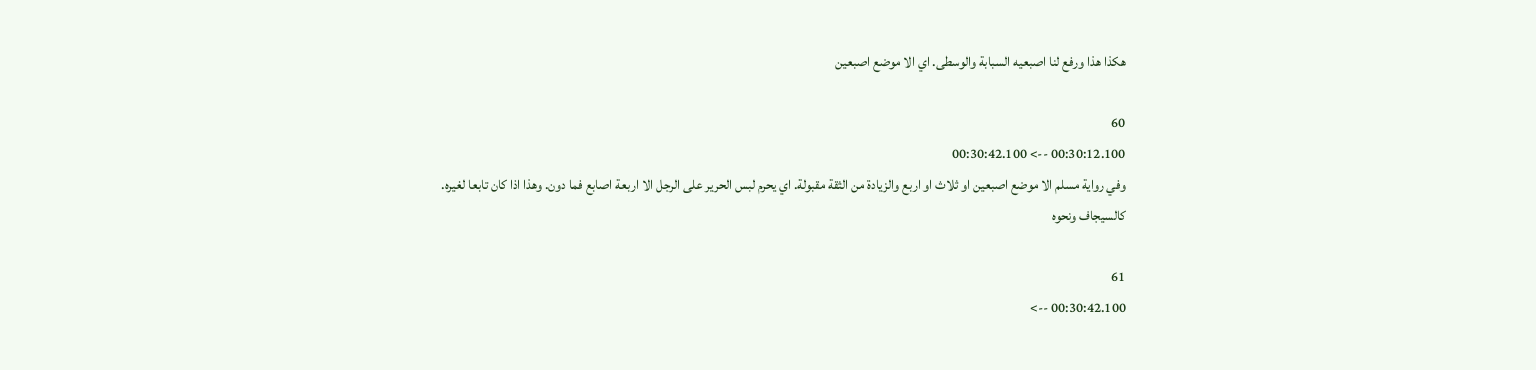هكذا هذا ورفع لنا اصبعيه السبابة والوسطى. اي الا موضع اصبعين

60
00:30:12.100 --> 00:30:42.100
وفي رواية مسلم الا موضع اصبعين او ثلاث او اربع والزيادة من الثقة مقبولة. اي يحرم لبس الحرير على الرجل الا اربعة اصابع فما دون. وهذا اذا كان تابعا لغيره. كالسيجاف ونحوه

61
00:30:42.100 -->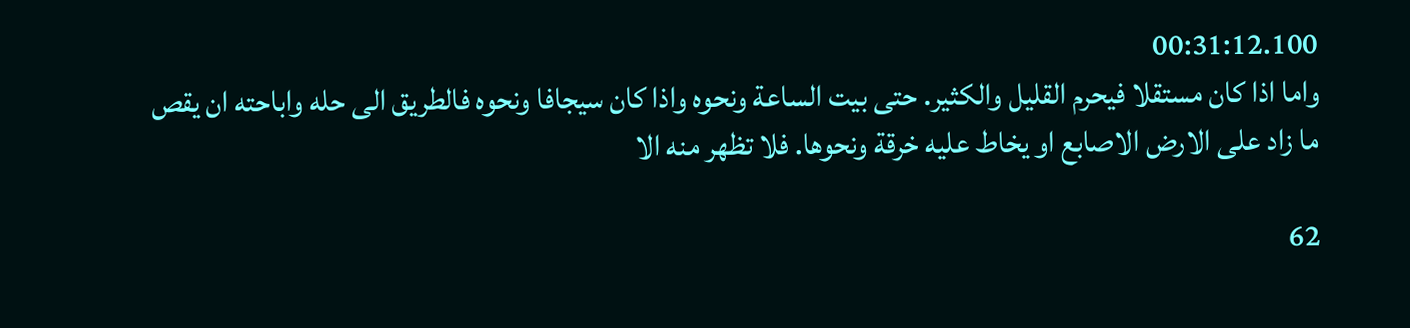00:31:12.100
واما اذا كان مستقلا فيحرم القليل والكثير. حتى بيت الساعة ونحوه واذا كان سيجافا ونحوه فالطريق الى حله واباحته ان يقص ما زاد على الارض الاصابع او يخاط عليه خرقة ونحوها. فلا تظهر منه الا

62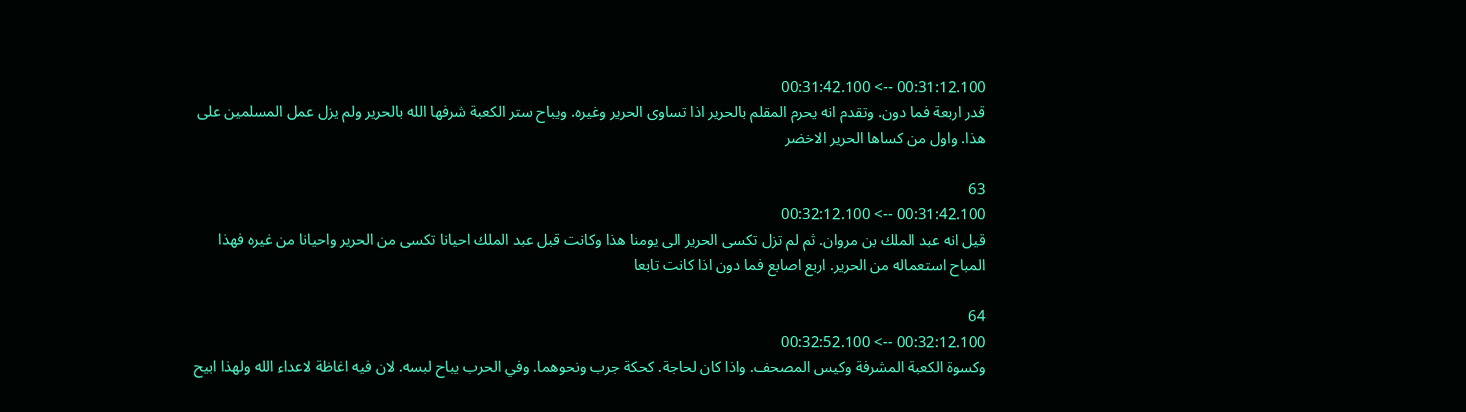00:31:12.100 --> 00:31:42.100
قدر اربعة فما دون. وتقدم انه يحرم المقلم بالحرير اذا تساوى الحرير وغيره. ويباح ستر الكعبة شرفها الله بالحرير ولم يزل عمل المسلمين على هذا. واول من كساها الحرير الاخضر

63
00:31:42.100 --> 00:32:12.100
قيل انه عبد الملك بن مروان. ثم لم تزل تكسى الحرير الى يومنا هذا وكانت قبل عبد الملك احيانا تكسى من الحرير واحيانا من غيره فهذا المباح استعماله من الحرير. اربع اصابع فما دون اذا كانت تابعا

64
00:32:12.100 --> 00:32:52.100
وكسوة الكعبة المشرفة وكيس المصحف. واذا كان لحاجة. كحكة جرب ونحوهما. وفي الحرب يباح لبسه. لان فيه اغاظة لاعداء الله ولهذا ابيح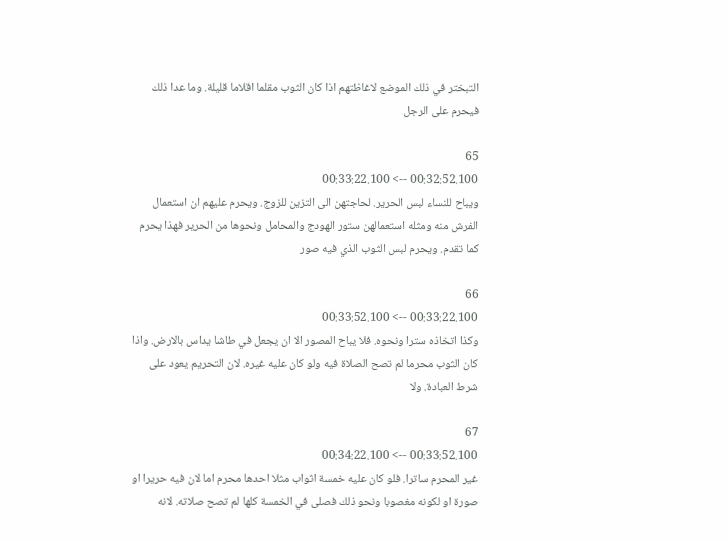التبختر في ذلك الموضع لاغاظتهم اذا كان الثوب مقلما اقلاما قليلة. وما عدا ذلك فيحرم على الرجل

65
00:32:52.100 --> 00:33:22.100
ويباح للنساء لبس الحرير. لحاجتهن الى التزين للزوج. ويحرم عليهم ان استعمال الفرش منه ومثله استعمالهن ستور الهودج والمحامل ونحوها من الحرير فهذا يحرم كما تقدم. ويحرم لبس الثوب الذي فيه صور

66
00:33:22.100 --> 00:33:52.100
وكذا اتخاذه سترا ونحوه. فلا يباح المصور الا ان يجعل في طاشا يداس بالارض. واذا كان الثوب محرما لم تصح الصلاة فيه ولو كان عليه غيره. لان التحريم يعود على شرط العبادة. ولا

67
00:33:52.100 --> 00:34:22.100
غير المحرم ساترا. فلو كان عليه خمسة اثواب مثلا احدها محرم اما لان فيه حريرا او صورة او لكونه مغصوبا ونحو ذلك فصلى في الخمسة كلها لم تصح صلاته. لانه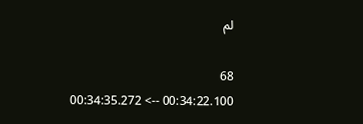لم

68
00:34:22.100 --> 00:34:35.272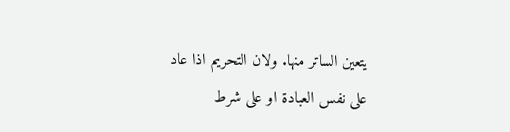يتعين الساتر منها. ولان التحريم اذا عاد على نفس العبادة او على شرط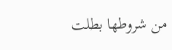من شروطها بطلت